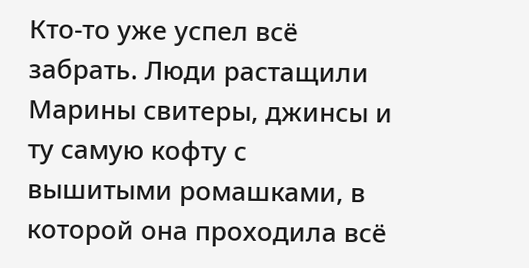Кто‑то уже успел всё забрать. Люди растащили Марины свитеры, джинсы и ту самую кофту с вышитыми ромашками, в которой она проходила всё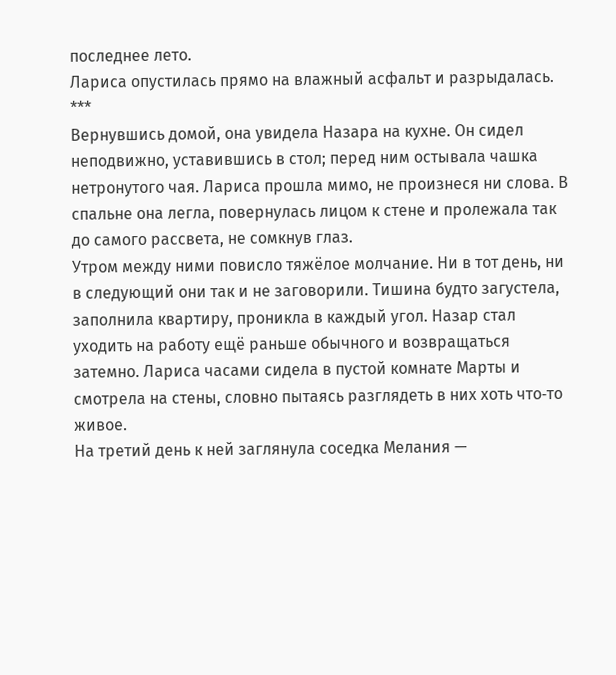последнее лето.
Лариса опустилась прямо на влажный асфальт и разрыдалась.
***
Вернувшись домой, она увидела Назара на кухне. Он сидел неподвижно, уставившись в стол; перед ним остывала чашка нетронутого чая. Лариса прошла мимо, не произнеся ни слова. В спальне она легла, повернулась лицом к стене и пролежала так до самого рассвета, не сомкнув глаз.
Утром между ними повисло тяжёлое молчание. Ни в тот день, ни в следующий они так и не заговорили. Тишина будто загустела, заполнила квартиру, проникла в каждый угол. Назар стал уходить на работу ещё раньше обычного и возвращаться затемно. Лариса часами сидела в пустой комнате Марты и смотрела на стены, словно пытаясь разглядеть в них хоть что‑то живое.
На третий день к ней заглянула соседка Мелания —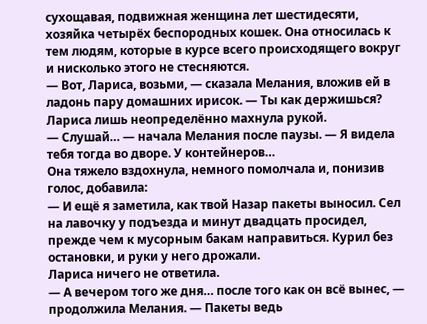сухощавая, подвижная женщина лет шестидесяти, хозяйка четырёх беспородных кошек. Она относилась к тем людям, которые в курсе всего происходящего вокруг и нисколько этого не стесняются.
— Вот, Лариса, возьми, — сказала Мелания, вложив ей в ладонь пару домашних ирисок. — Ты как держишься?
Лариса лишь неопределённо махнула рукой.
— Слушай… — начала Мелания после паузы. — Я видела тебя тогда во дворе. У контейнеров…
Она тяжело вздохнула, немного помолчала и, понизив голос, добавила:
— И ещё я заметила, как твой Назар пакеты выносил. Сел на лавочку у подъезда и минут двадцать просидел, прежде чем к мусорным бакам направиться. Курил без остановки, и руки у него дрожали.
Лариса ничего не ответила.
— А вечером того же дня… после того как он всё вынес, — продолжила Мелания. — Пакеты ведь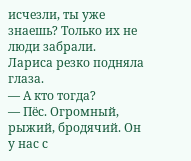исчезли, ты уже знаешь? Только их не люди забрали.
Лариса резко подняла глаза.
— А кто тогда?
— Пёс. Огромный, рыжий, бродячий. Он у нас с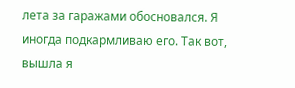лета за гаражами обосновался. Я иногда подкармливаю его. Так вот, вышла я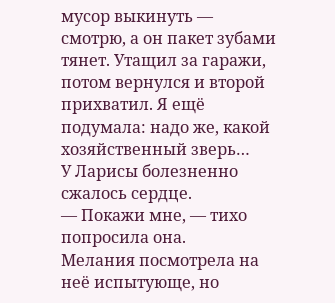мусор выкинуть — смотрю, а он пакет зубами тянет. Утащил за гаражи, потом вернулся и второй прихватил. Я ещё подумала: надо же, какой хозяйственный зверь…
У Ларисы болезненно сжалось сердце.
— Покажи мне, — тихо попросила она.
Мелания посмотрела на неё испытующе, но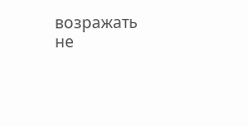возражать не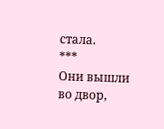стала.
***
Они вышли во двор,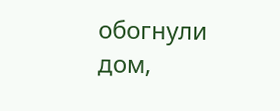обогнули дом,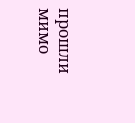прошли мимо